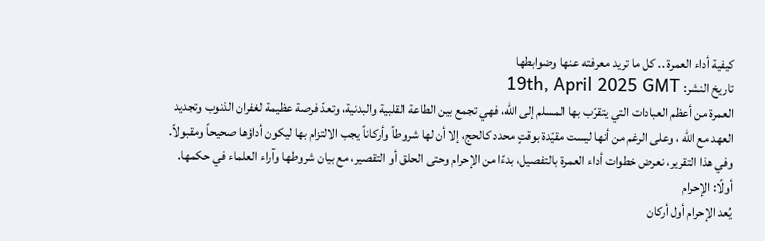كيفية أداء العمرة .. كل ما تريد معرفته عنها وضوابطها
تاريخ النشر: 19th, April 2025 GMT
العمرة من أعظم العبادات التي يتقرّب بها المسلم إلى الله، فهي تجمع بين الطاعة القلبية والبدنية، وتعدّ فرصة عظيمة لغفران الذنوب وتجديد العهد مع الله ، وعلى الرغم من أنها ليست مقيّدة بوقتٍ محدد كالحج، إلا أن لها شروطاً وأركاناً يجب الالتزام بها ليكون أداؤها صحيحاً ومقبولاً.
وفي هذا التقرير، نعرض خطوات أداء العمرة بالتفصيل، بدءًا من الإحرام وحتى الحلق أو التقصير، مع بيان شروطها وآراء العلماء في حكمها.
أولًا: الإحرام
يُعد الإحرام أول أركان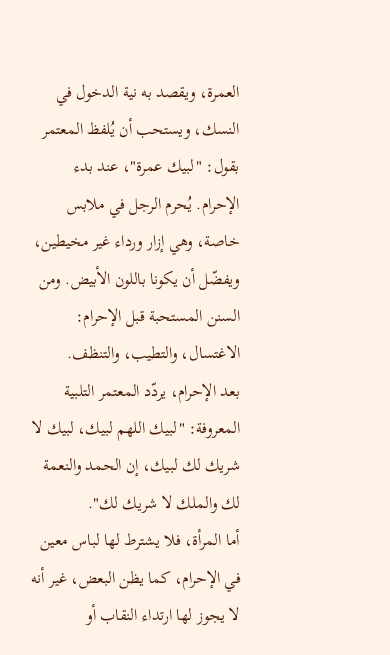العمرة، ويقصد به نية الدخول في النسك، ويستحب أن يُلفظ المعتمر بقول: "لبيك عمرة"، عند بدء الإحرام. يُحرم الرجل في ملابس خاصة، وهي إزار ورداء غير مخيطين، ويفضّل أن يكونا باللون الأبيض. ومن السنن المستحبة قبل الإحرام: الاغتسال، والتطيب، والتنظف.
بعد الإحرام، يردّد المعتمر التلبية المعروفة: "لبيك اللهم لبيك، لبيك لا شريك لك لبيك، إن الحمد والنعمة لك والملك لا شريك لك".
أما المرأة، فلا يشترط لها لباس معين في الإحرام، كما يظن البعض، غير أنه لا يجوز لها ارتداء النقاب أو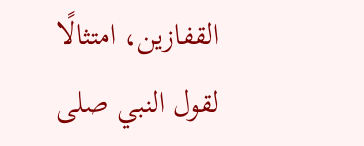القفازين، امتثالًا لقول النبي صلى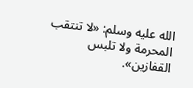الله عليه وسلم: «لا تنتقب المحرمة ولا تلبس القفازين».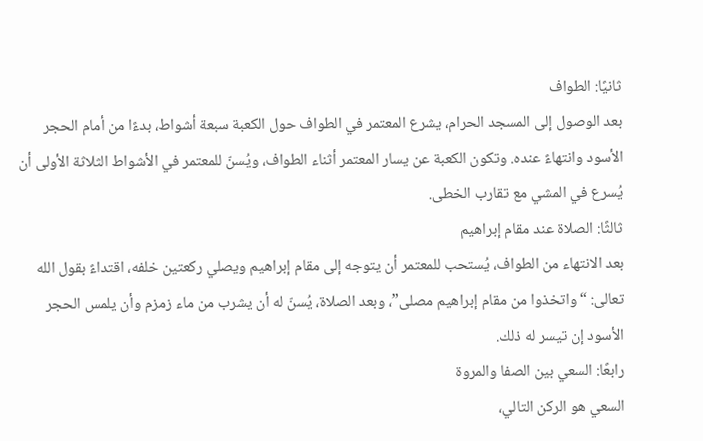ثانيًا: الطواف
بعد الوصول إلى المسجد الحرام، يشرع المعتمر في الطواف حول الكعبة سبعة أشواط، بدءًا من أمام الحجر الأسود وانتهاءً عنده. وتكون الكعبة عن يسار المعتمر أثناء الطواف، ويُسنّ للمعتمر في الأشواط الثلاثة الأولى أن يُسرع في المشي مع تقارب الخطى.
ثالثًا: الصلاة عند مقام إبراهيم
بعد الانتهاء من الطواف، يُستحب للمعتمر أن يتوجه إلى مقام إبراهيم ويصلي ركعتين خلفه، اقتداءً بقول الله تعالى: “واتخذوا من مقام إبراهيم مصلى”، وبعد الصلاة، يُسنّ له أن يشرب من ماء زمزم وأن يلمس الحجر الأسود إن تيسر له ذلك.
رابعًا: السعي بين الصفا والمروة
السعي هو الركن التالي،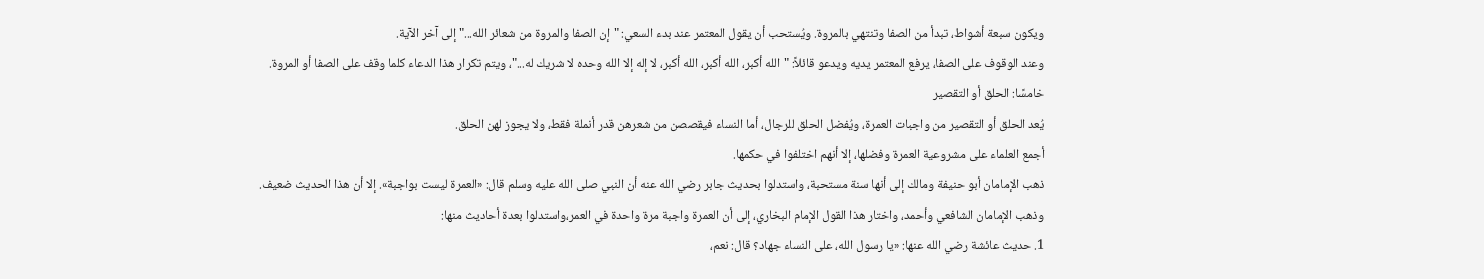ويكون سبعة أشواط، تبدأ من الصفا وتنتهي بالمروة. ويُستحب أن يقول المعتمر عند بدء السعي: "إن الصفا والمروة من شعائر الله..." إلى آخر الآية.
وعند الوقوف على الصفا، يرفع المعتمر يديه ويدعو قائلاً: "الله أكبر، الله أكبر، الله أكبر، لا إله إلا الله وحده لا شريك له..."، ويتم تكرار هذا الدعاء كلما وقف على الصفا أو المروة.
خامسًا: الحلق أو التقصير
يُعد الحلق أو التقصير من واجبات العمرة، ويُفضل الحلق للرجال، أما النساء فيقصصن من شعرهن قدر أنملة فقط، ولا يجوز لهن الحلق.
أجمع العلماء على مشروعية العمرة وفضلها، إلا أنهم اختلفوا في حكمها.
ذهب الإمامان أبو حنيفة ومالك إلى أنها سنة مستحبة، واستدلوا بحديث جابر رضي الله عنه أن النبي صلى الله عليه وسلم قال: «العمرة ليست بواجبة». إلا أن هذا الحديث ضعيف.
وذهب الإمامان الشافعي وأحمد، واختار هذا القول الإمام البخاري، إلى أن العمرة واجبة مرة واحدة في العمر،واستدلوا بعدة أحاديث منها:
1. حديث عائشة رضي الله عنها: «يا رسول الله، على النساء جهاد؟ قال: نعم،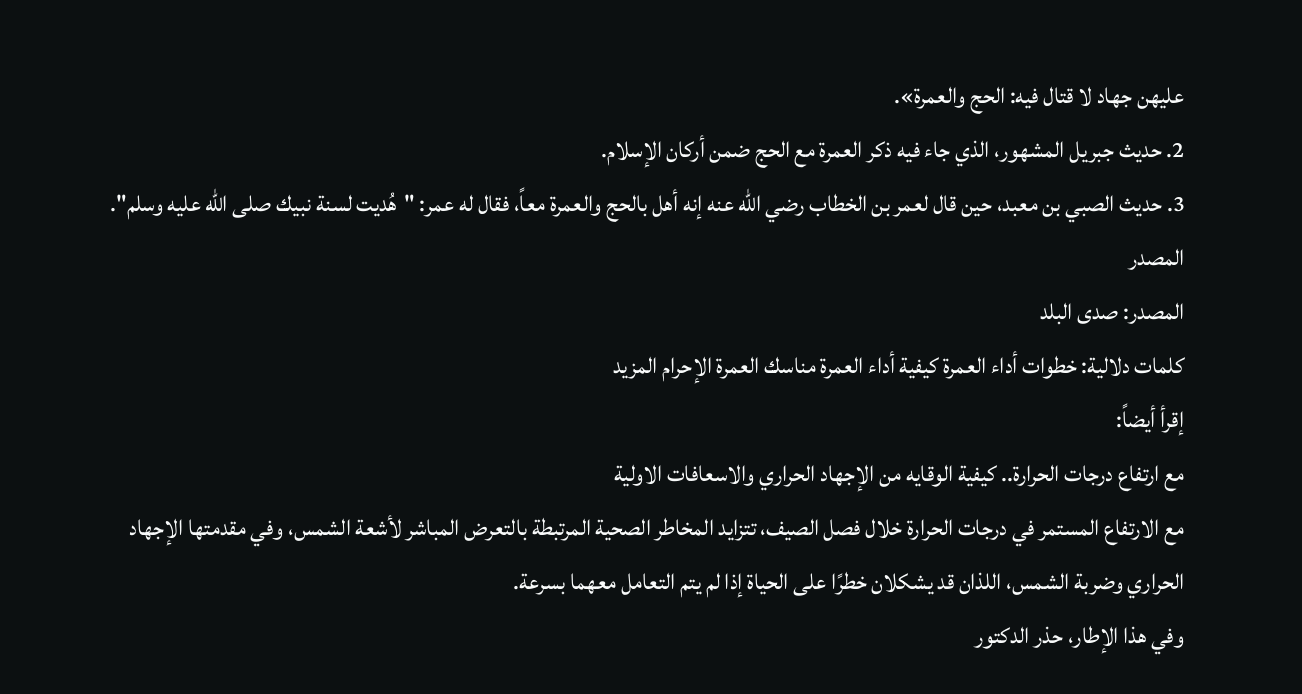عليهن جهاد لا قتال فيه: الحج والعمرة».
2. حديث جبريل المشهور، الذي جاء فيه ذكر العمرة مع الحج ضمن أركان الإسلام.
3. حديث الصبي بن معبد، حين قال لعمر بن الخطاب رضي الله عنه إنه أهل بالحج والعمرة معاً، فقال له عمر: "هُديت لسنة نبيك صلى الله عليه وسلم".
المصدر
المصدر: صدى البلد
كلمات دلالية: خطوات أداء العمرة كيفية أداء العمرة مناسك العمرة الإحرام المزيد
إقرأ أيضاً:
مع ارتفاع درجات الحرارة.. كيفية الوقايه من الإجهاد الحراري والاسعافات الاولية
مع الارتفاع المستمر في درجات الحرارة خلال فصل الصيف، تتزايد المخاطر الصحية المرتبطة بالتعرض المباشر لأشعة الشمس، وفي مقدمتها الإجهاد الحراري وضربة الشمس، اللذان قد يشكلان خطرًا على الحياة إذا لم يتم التعامل معهما بسرعة.
وفي هذا الإطار، حذر الدكتور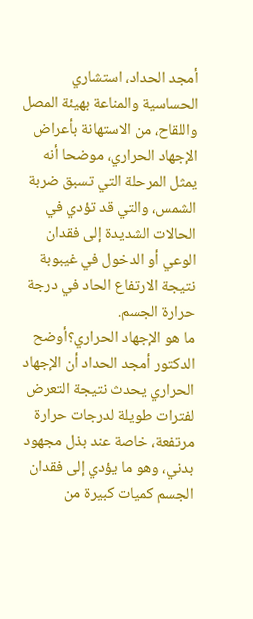أمجد الحداد، استشاري الحساسية والمناعة بهيئة المصل واللقاح، من الاستهانة بأعراض الإجهاد الحراري، موضحا أنه يمثل المرحلة التي تسبق ضربة الشمس، والتي قد تؤدي في الحالات الشديدة إلى فقدان الوعي أو الدخول في غيبوبة نتيجة الارتفاع الحاد في درجة حرارة الجسم.
ما هو الإجهاد الحراري؟أوضح الدكتور أمجد الحداد أن الإجهاد الحراري يحدث نتيجة التعرض لفترات طويلة لدرجات حرارة مرتفعة، خاصة عند بذل مجهود بدني، وهو ما يؤدي إلى فقدان الجسم كميات كبيرة من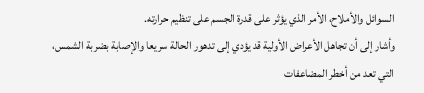السوائل والأملاح، الأمر الذي يؤثر على قدرة الجسم على تنظيم حرارته.
وأشار إلى أن تجاهل الأعراض الأولية قد يؤدي إلى تدهور الحالة سريعا والإصابة بضربة الشمس، التي تعد من أخطر المضاعفات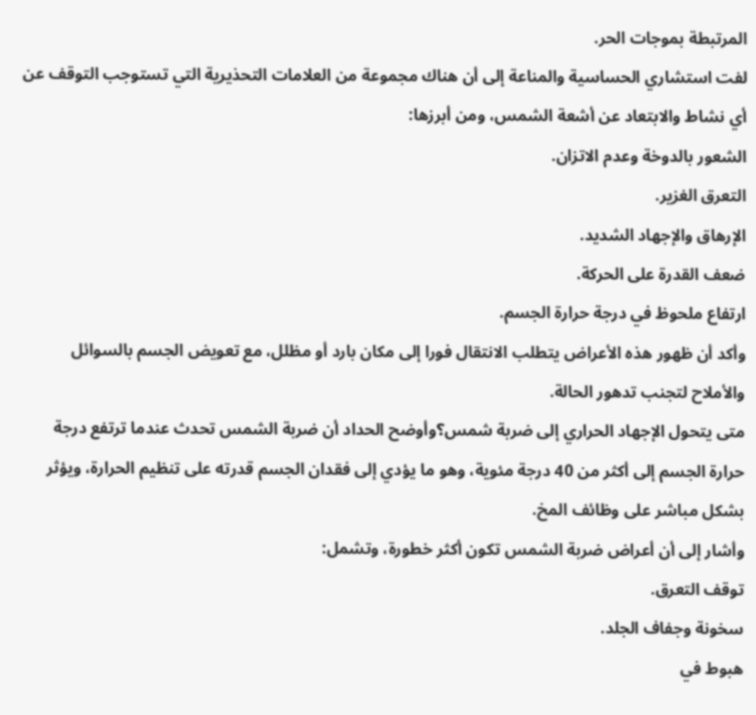المرتبطة بموجات الحر.
لفت استشاري الحساسية والمناعة إلى أن هناك مجموعة من العلامات التحذيرية التي تستوجب التوقف عن أي نشاط والابتعاد عن أشعة الشمس، ومن أبرزها:
الشعور بالدوخة وعدم الاتزان.
التعرق الغزير.
الإرهاق والإجهاد الشديد.
ضعف القدرة على الحركة.
ارتفاع ملحوظ في درجة حرارة الجسم.
وأكد أن ظهور هذه الأعراض يتطلب الانتقال فورا إلى مكان بارد أو مظلل، مع تعويض الجسم بالسوائل والأملاح لتجنب تدهور الحالة.
متى يتحول الإجهاد الحراري إلى ضربة شمس؟وأوضح الحداد أن ضربة الشمس تحدث عندما ترتفع درجة حرارة الجسم إلى أكثر من 40 درجة مئوية، وهو ما يؤدي إلى فقدان الجسم قدرته على تنظيم الحرارة، ويؤثر بشكل مباشر على وظائف المخ.
وأشار إلى أن أعراض ضربة الشمس تكون أكثر خطورة، وتشمل:
توقف التعرق.
سخونة وجفاف الجلد.
هبوط في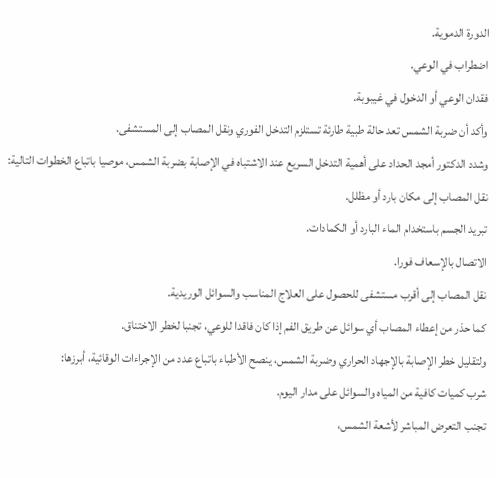الدورة الدموية.
اضطراب في الوعي.
فقدان الوعي أو الدخول في غيبوبة.
وأكد أن ضربة الشمس تعد حالة طبية طارئة تستلزم التدخل الفوري ونقل المصاب إلى المستشفى.
وشدد الدكتور أمجد الحداد على أهمية التدخل السريع عند الاشتباه في الإصابة بضربة الشمس، موصيا باتباع الخطوات التالية:
نقل المصاب إلى مكان بارد أو مظلل.
تبريد الجسم باستخدام الماء البارد أو الكمادات.
الاتصال بالإسعاف فورا.
نقل المصاب إلى أقرب مستشفى للحصول على العلاج المناسب والسوائل الوريدية.
كما حذر من إعطاء المصاب أي سوائل عن طريق الفم إذا كان فاقدا للوعي، تجنبا لخطر الاختناق.
ولتقليل خطر الإصابة بالإجهاد الحراري وضربة الشمس، ينصح الأطباء باتباع عدد من الإجراءات الوقائية، أبرزها:
شرب كميات كافية من المياه والسوائل على مدار اليوم.
تجنب التعرض المباشر لأشعة الشمس،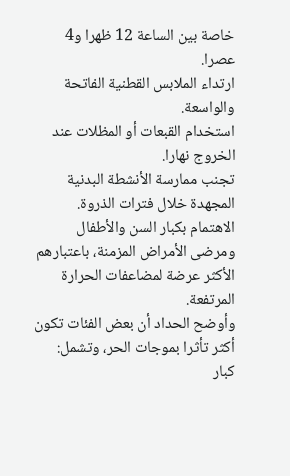خاصة بين الساعة 12 ظهرا و4 عصرا.
ارتداء الملابس القطنية الفاتحة والواسعة.
استخدام القبعات أو المظلات عند الخروج نهارا.
تجنب ممارسة الأنشطة البدنية المجهدة خلال فترات الذروة.
الاهتمام بكبار السن والأطفال ومرضى الأمراض المزمنة، باعتبارهم الأكثر عرضة لمضاعفات الحرارة المرتفعة.
وأوضح الحداد أن بعض الفئات تكون أكثر تأثرا بموجات الحر، وتشمل:
كبار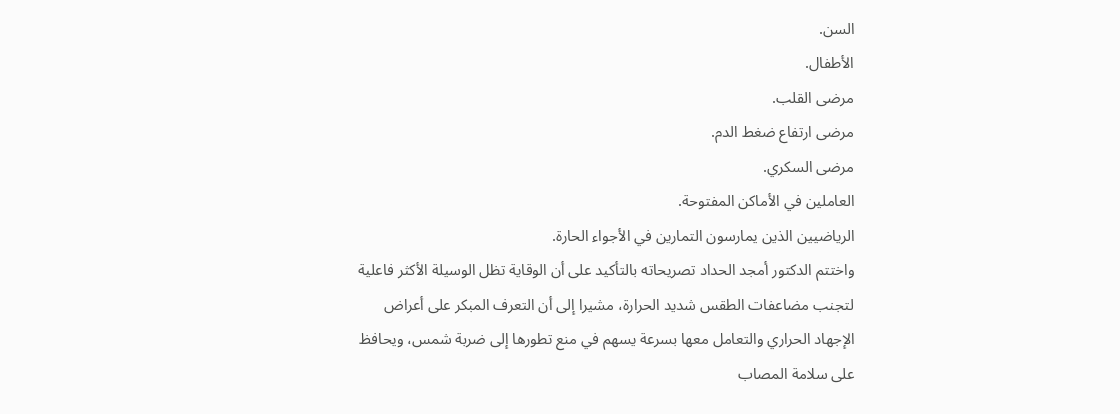السن.
الأطفال.
مرضى القلب.
مرضى ارتفاع ضغط الدم.
مرضى السكري.
العاملين في الأماكن المفتوحة.
الرياضيين الذين يمارسون التمارين في الأجواء الحارة.
واختتم الدكتور أمجد الحداد تصريحاته بالتأكيد على أن الوقاية تظل الوسيلة الأكثر فاعلية لتجنب مضاعفات الطقس شديد الحرارة، مشيرا إلى أن التعرف المبكر على أعراض الإجهاد الحراري والتعامل معها بسرعة يسهم في منع تطورها إلى ضربة شمس، ويحافظ على سلامة المصاب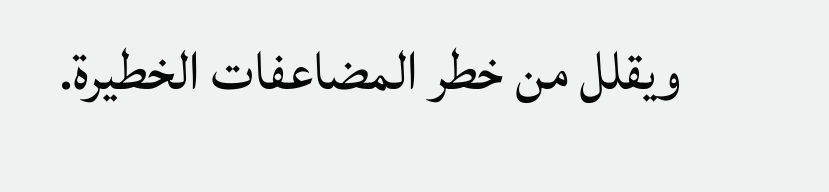ويقلل من خطر المضاعفات الخطيرة.